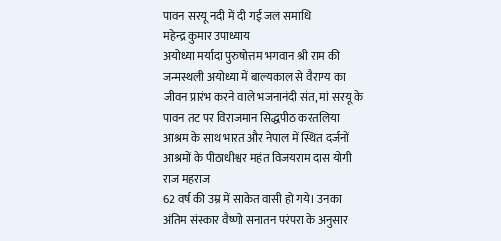पावन सरयू नदी में दी गई जल समाधि
महेन्द्र कुमार उपाध्याय
अयोध्या मर्यादा पुरुषोत्तम भगवान श्री राम की जन्मस्थली अयोध्या में बाल्यकाल से वैराग्य का जीवन प्रारंभ करने वाले भजनानंदी संत, मां सरयू के पावन तट पर विराजमान सिद्धपीठ करतलिया आश्रम के साथ भारत और नेपाल में स्थित दर्जनों आश्रमों के पीठाधीश्वर महंत विजयराम दास योगी राज महराज
62 वर्ष की उम्र में साकेत वासी हो गये। उनका अंतिम संस्कार वैष्णो सनातन परंपरा के अनुसार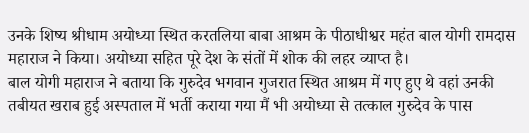उनके शिष्य श्रीधाम अयोध्या स्थित करतलिया बाबा आश्रम के पीठाधीश्वर महंत बाल योगी रामदास महाराज ने किया। अयोध्या सहित पूरे देश के संतों में शोक की लहर व्याप्त है।
बाल योगी महाराज ने बताया कि गुरुदेव भगवान गुजरात स्थित आश्रम में गए हुए थे वहां उनकी तबीयत खराब हुई अस्पताल में भर्ती कराया गया मैं भी अयोध्या से तत्काल गुरुदेव के पास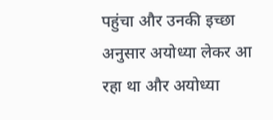पहुंचा और उनकी इच्छा अनुसार अयोध्या लेकर आ रहा था और अयोध्या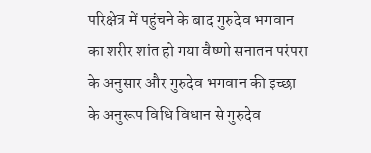परिक्षेत्र में पहुंचने के बाद गुरुदेव भगवान का शरीर शांत हो गया वैष्णो सनातन परंपरा के अनुसार और गुरुदेव भगवान की इच्छा के अनुरूप विधि विधान से गुरुदेव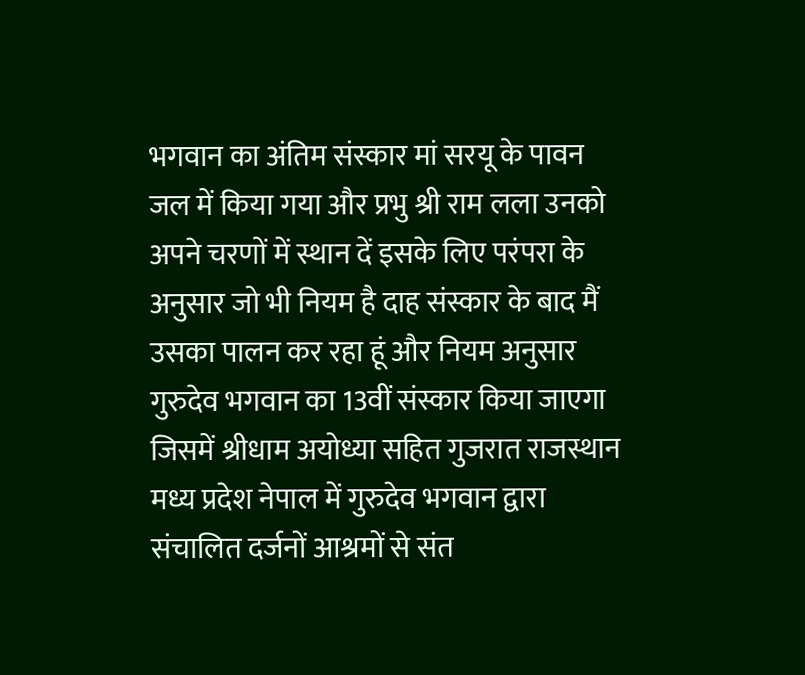भगवान का अंतिम संस्कार मां सरयू के पावन जल में किया गया और प्रभु श्री राम लला उनको अपने चरणों में स्थान दें इसके लिए परंपरा के अनुसार जो भी नियम है दाह संस्कार के बाद मैं उसका पालन कर रहा हूं और नियम अनुसार गुरुदेव भगवान का 13वीं संस्कार किया जाएगा जिसमें श्रीधाम अयोध्या सहित गुजरात राजस्थान मध्य प्रदेश नेपाल में गुरुदेव भगवान द्वारा संचालित दर्जनों आश्रमों से संत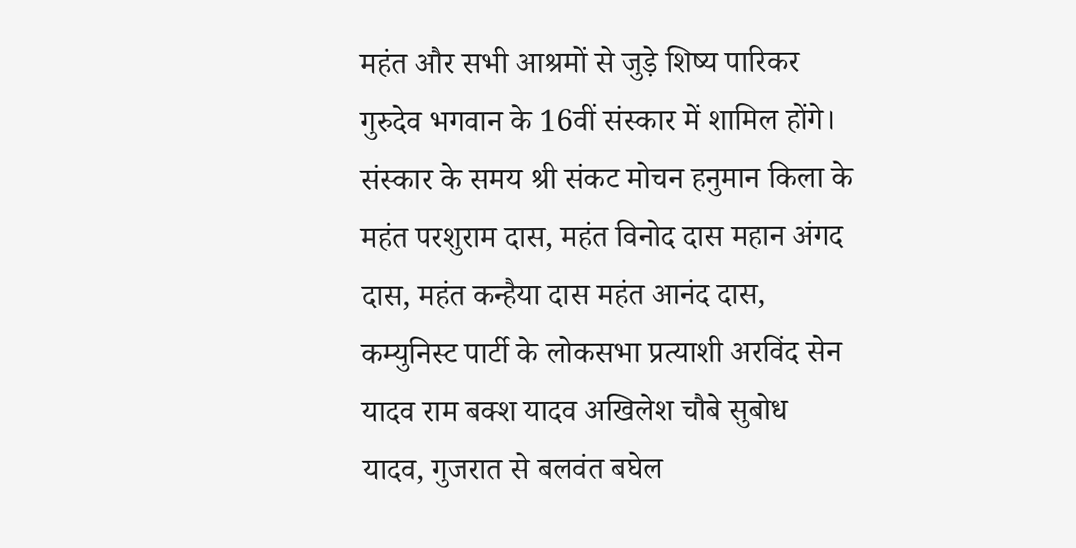महंत और सभी आश्रमों से जुड़े शिष्य पारिकर गुरुदेव भगवान के 16वीं संस्कार में शामिल होंगे। संस्कार के समय श्री संकट मोचन हनुमान किला के महंत परशुराम दास, महंत विनोद दास महान अंगद दास, महंत कन्हैया दास महंत आनंद दास, कम्युनिस्ट पार्टी के लोकसभा प्रत्याशी अरविंद सेन यादव राम बक्श यादव अखिलेश चौबे सुबोध यादव, गुजरात से बलवंत बघेल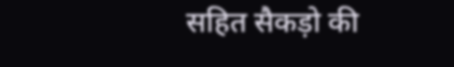सहित सैकड़ो की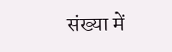संख्या में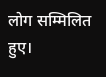लोग सम्मिलित हुए।